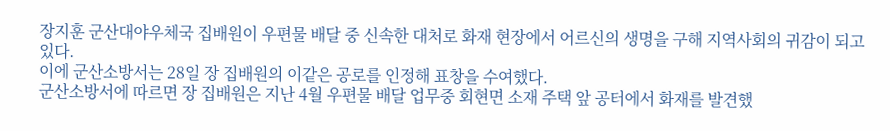장지훈 군산대야우체국 집배원이 우편물 배달 중 신속한 대처로 화재 현장에서 어르신의 생명을 구해 지역사회의 귀감이 되고 있다.
이에 군산소방서는 28일 장 집배원의 이같은 공로를 인정해 표창을 수여했다.
군산소방서에 따르면 장 집배원은 지난 4월 우편물 배달 업무중 회현면 소재 주택 앞 공터에서 화재를 발견했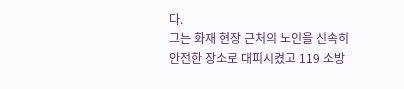다.
그는 화재 현장 근처의 노인을 신속히 안전한 장소로 대피시켰고 119 소방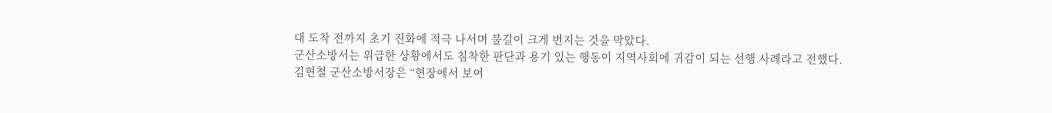대 도착 전까지 초기 진화에 적극 나서며 불길이 크게 번지는 것을 막았다.
군산소방서는 위급한 상황에서도 침착한 판단과 용기 있는 행동이 지역사회에 귀감이 되는 선행 사례라고 전했다.
김현철 군산소방서장은 “현장에서 보여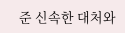준 신속한 대처와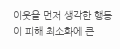이웃을 먼저 생각한 행동이 피해 최소화에 큰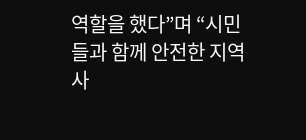역할을 했다”며 “시민들과 함께 안전한 지역사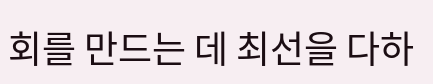회를 만드는 데 최선을 다하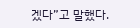겠다”고 말했다.